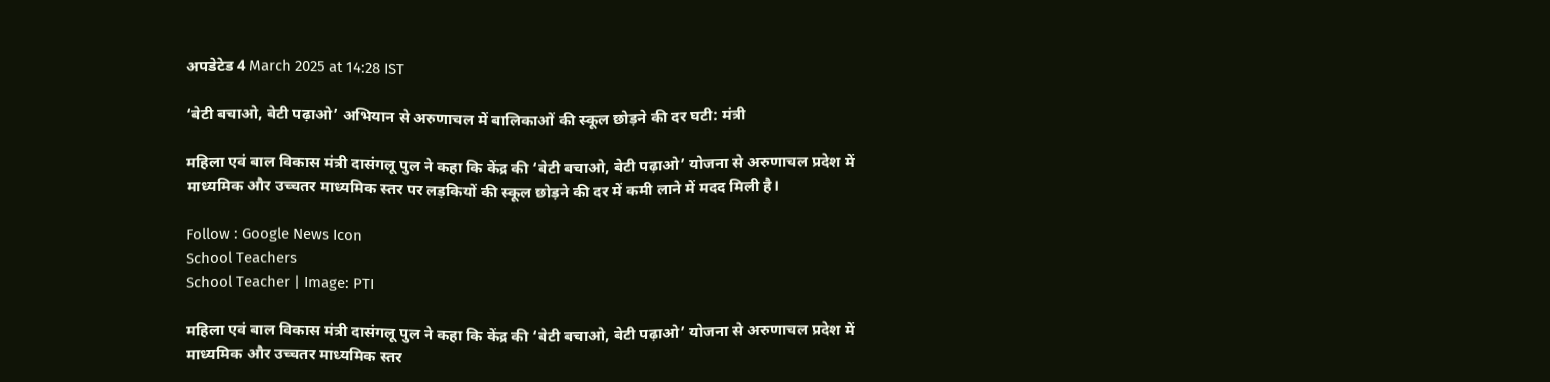अपडेटेड 4 March 2025 at 14:28 IST

‘बेटी बचाओ, बेटी पढ़ाओ’ अभियान से अरुणाचल में बालिकाओं की स्कूल छोड़ने की दर घटी: मंत्री

महिला एवं बाल विकास मंत्री दासंगलू पुल ने कहा कि केंद्र की ‘बेटी बचाओ, बेटी पढ़ाओ’ योजना से अरुणाचल प्रदेश में माध्यमिक और उच्चतर माध्यमिक स्तर पर लड़कियों की स्कूल छोड़ने की दर में कमी लाने में मदद मिली है।

Follow : Google News Icon
School Teachers
School Teacher | Image: PTI

महिला एवं बाल विकास मंत्री दासंगलू पुल ने कहा कि केंद्र की ‘बेटी बचाओ, बेटी पढ़ाओ’ योजना से अरुणाचल प्रदेश में माध्यमिक और उच्चतर माध्यमिक स्तर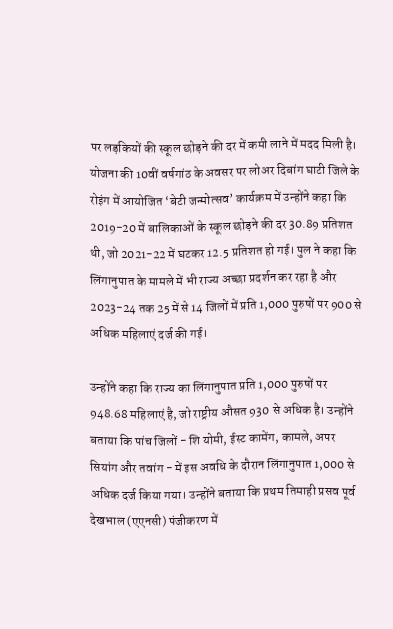पर लड़कियों की स्कूल छोड़ने की दर में कमी लाने में मदद मिली है। योजना की 10वीं वर्षगांठ के अवसर पर लोअर दिबांग घाटी जिले के रोइंग में आयोजित ‘बेटी जन्मोत्सव’ कार्यक्रम में उन्होंने कहा कि 2019-20 में बालिकाओं के स्कूल छोड़ने की दर 30.89 प्रतिशत थी, जो 2021-22 में घटकर 12.5 प्रतिशत हो गई। पुल ने कहा कि लिंगानुपात के मामले में भी राज्य अच्छा प्रदर्शन कर रहा है और 2023-24 तक 25 में से 14 जिलों में प्रति 1,000 पुरुषों पर 900 से अधिक महिलाएं दर्ज की गई।

उन्होंने कहा कि राज्य का लिंगानुपात प्रति 1,000 पुरुषों पर 948.68 महिलाएं है, जो राष्ट्रीय औसत 930 से अधिक है। उन्होंने बताया कि पांच जिलों - शि योमी, ईस्ट कामेंग, कामले, अपर सियांग और तवांग - में इस अवधि के दौरान लिंगानुपात 1,000 से अधिक दर्ज किया गया। उन्होंने बताया कि प्रथम तिमाही प्रसव पूर्व देखभाल (एएनसी) पंजीकरण में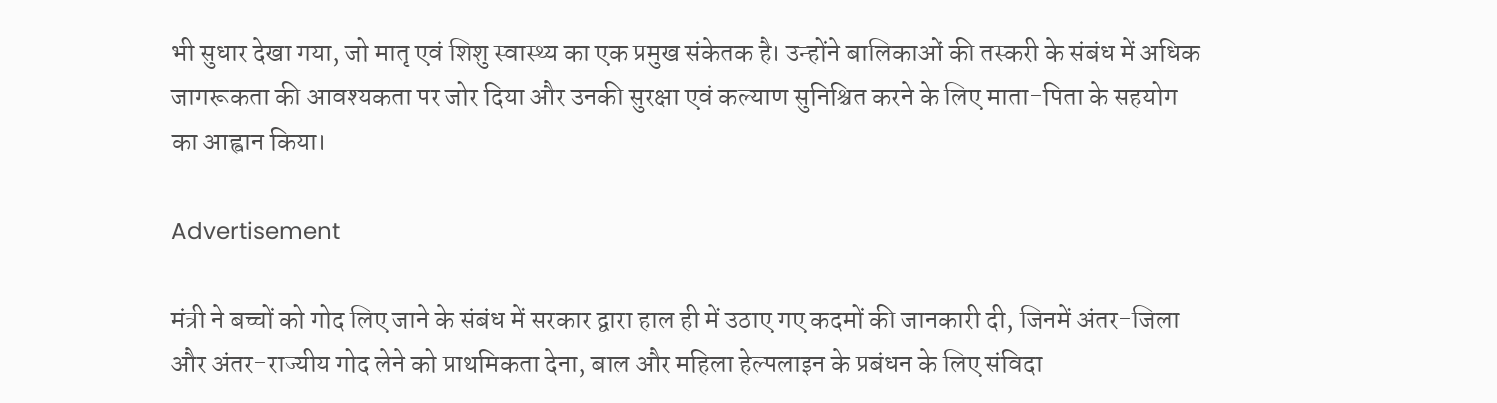भी सुधार देखा गया, जो मातृ एवं शिशु स्वास्थ्य का एक प्रमुख संकेतक है। उन्होंने बालिकाओं की तस्करी के संबंध में अधिक जागरूकता की आवश्यकता पर जोर दिया और उनकी सुरक्षा एवं कल्याण सुनिश्चित करने के लिए माता-पिता के सहयोग का आह्वान किया।

Advertisement

मंत्री ने बच्चों को गोद लिए जाने के संबंध में सरकार द्वारा हाल ही में उठाए गए कदमों की जानकारी दी, जिनमें अंतर-जिला और अंतर-राज्यीय गोद लेने को प्राथमिकता देना, बाल और महिला हेल्पलाइन के प्रबंधन के लिए संविदा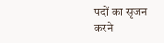पदों का सृजन करने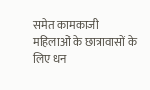समेत कामकाजी महिलाओं के छात्रावासों के लिए धन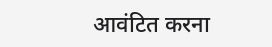आवंटित करना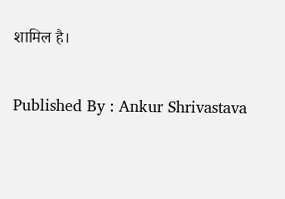शामिल है।

Published By : Ankur Shrivastava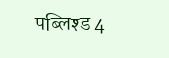पब्लिश्ड 4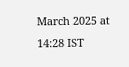March 2025 at 14:28 IST